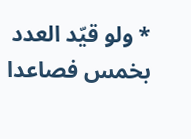* ولو قيّد العدد بخمس فصاعدا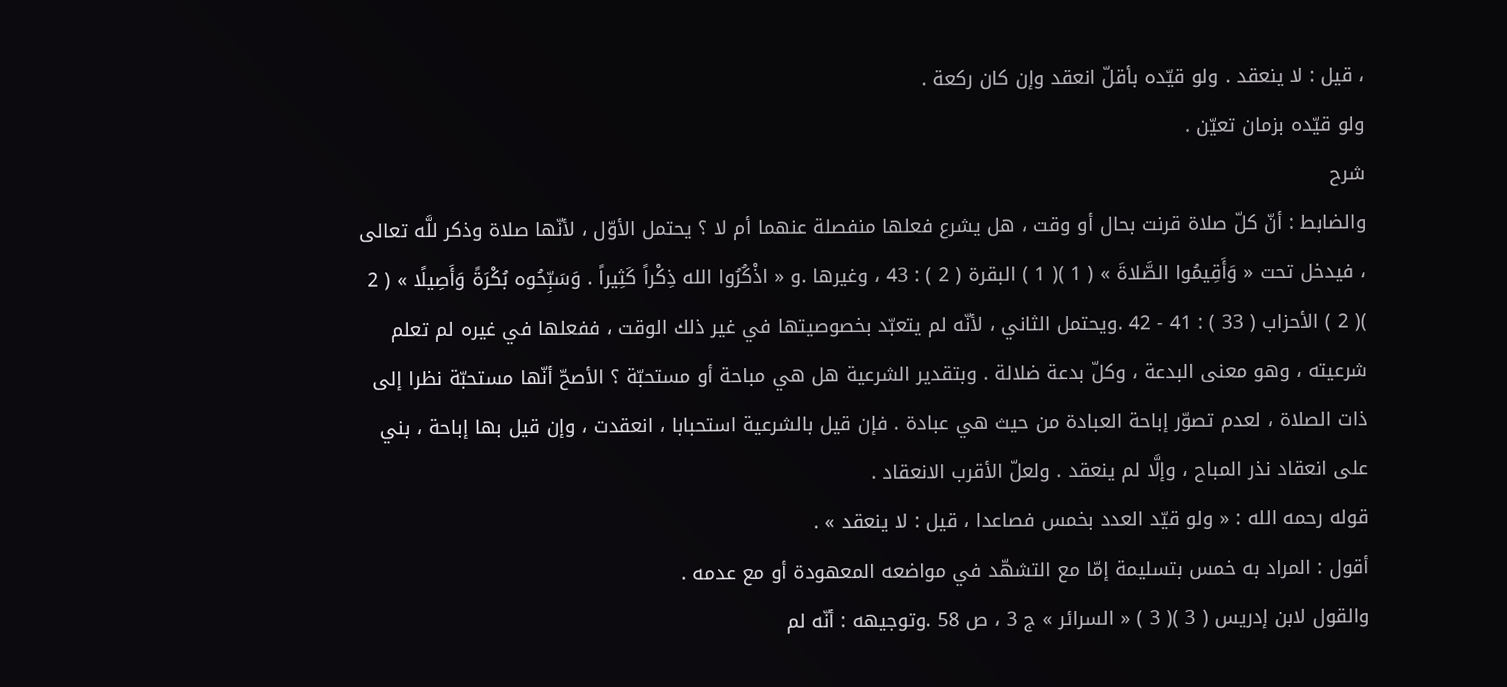، قيل : لا ينعقد . ولو قيّده بأقلّ انعقد وإن كان ركعة .
ولو قيّده بزمان تعيّن .
شرح
والضابط : أنّ كلّ صلاة قرنت بحال أو وقت ، هل يشرع فعلها منفصلة عنهما أم لا ؟ يحتمل الأوّل ، لأنّها صلاة وذكر للَّه تعالى ، فيدخل تحت « وَأَقِيمُوا الصَّلاةَ » ( 1 )( 1 ) البقرة ( 2 ) : 43 ، وغيرها .و « اذْكُرُوا الله ذِكْراً كَثِيراً . وَسَبِّحُوه بُكْرَةً وَأَصِيلًا » ( 2 )( 2 ) الأحزاب ( 33 ) : 41 - 42 .ويحتمل الثاني ، لأنّه لم يتعبّد بخصوصيتها في غير ذلك الوقت ، ففعلها في غيره لم تعلم شرعيته ، وهو معنى البدعة ، وكلّ بدعة ضلالة . وبتقدير الشرعية هل هي مباحة أو مستحبّة ؟ الأصحّ أنّها مستحبّة نظرا إلى ذات الصلاة ، لعدم تصوّر إباحة العبادة من حيث هي عبادة . فإن قيل بالشرعية استحبابا ، انعقدت ، وإن قيل بها إباحة ، بني على انعقاد نذر المباح ، وإلَّا لم ينعقد . ولعلّ الأقرب الانعقاد .
قوله رحمه الله : « ولو قيّد العدد بخمس فصاعدا ، قيل : لا ينعقد » .
أقول : المراد به خمس بتسليمة إمّا مع التشهّد في مواضعه المعهودة أو مع عدمه .
والقول لابن إدريس ( 3 )( 3 ) « السرائر » ج 3 ، ص 58 .وتوجيهه : أنّه لم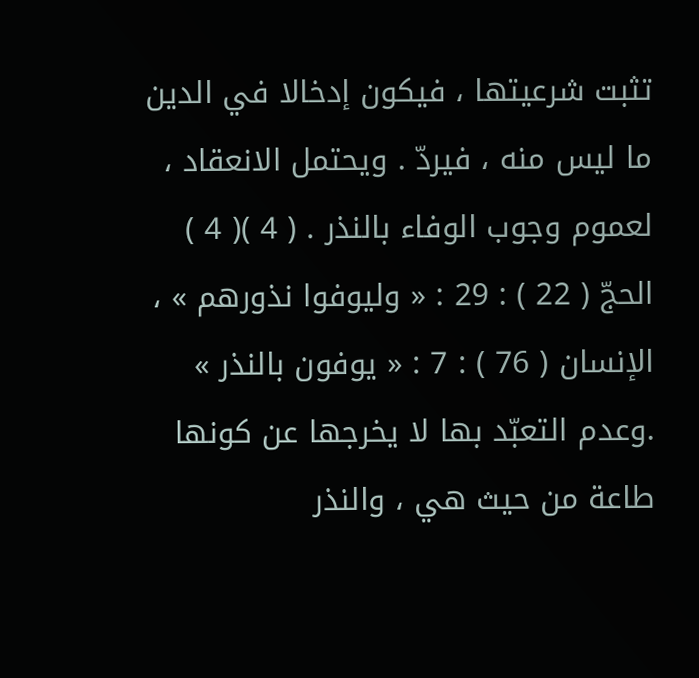تثبت شرعيتها ، فيكون إدخالا في الدين ما ليس منه ، فيردّ . ويحتمل الانعقاد ، لعموم وجوب الوفاء بالنذر . ( 4 )( 4 ) الحجّ ( 22 ) : 29 : « وليوفوا نذورهم » ، الإنسان ( 76 ) : 7 : « يوفون بالنذر » .وعدم التعبّد بها لا يخرجها عن كونها طاعة من حيث هي ، والنذر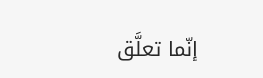إنّما تعلَّق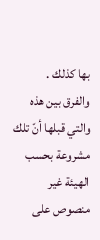بها كذلك .
والفرق بين هذه والتي قبلها أنّ تلك مشروعة بحسب الهيئة غير منصوص على